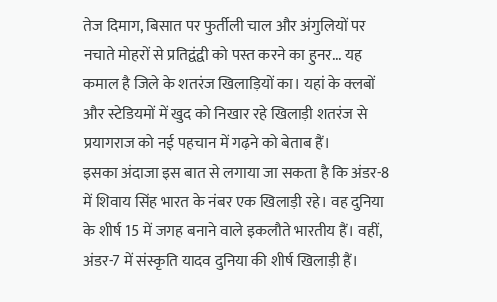तेज दिमाग, बिसात पर फुर्तीली चाल और अंगुलियों पर नचाते मोहरों से प्रतिद्वंद्वी को पस्त करने का हुनर... यह कमाल है जिले के शतरंज खिलाड़ियों का। यहां के क्लबों और स्टेडियमों में खुद को निखार रहे खिलाड़ी शतरंज से प्रयागराज को नई पहचान में गढ़ने को बेताब हैं।
इसका अंदाजा इस बात से लगाया जा सकता है कि अंडर-8 में शिवाय सिंह भारत के नंबर एक खिलाड़ी रहे। वह दुनिया के शीर्ष 15 में जगह बनाने वाले इकलौते भारतीय हैं। वहीं, अंडर-7 में संस्कृति यादव दुनिया की शीर्ष खिलाड़ी हैं।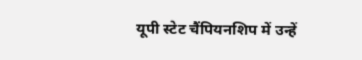यूपी स्टेट चैंपियनशिप में उन्हें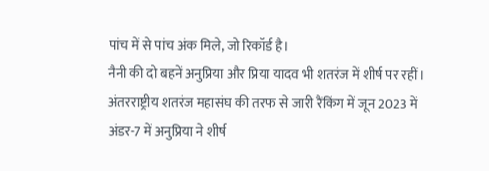पांच में से पांच अंक मिले, जो रिकॉर्ड है।
नैनी की दो बहनें अनुप्रिया और प्रिया यादव भी शतरंज में शीर्ष पर रहीं। अंतरराष्ट्रीय शतरंज महासंघ की तरफ से जारी रैंकिंग में जून 2023 में अंडर-7 में अनुप्रिया ने शीर्ष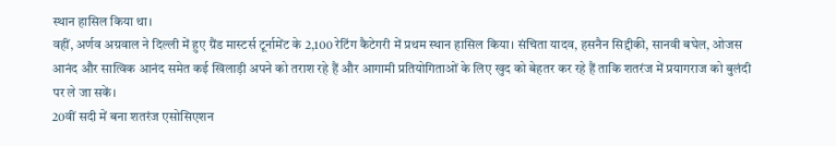स्थान हासिल किया था।
वहीं, अर्णव अग्रवाल ने दिल्ली में हुए ग्रैंड मास्टर्स टूर्नामेंट के 2,100 रेटिंग कैटेगरी में प्रथम स्थान हासिल किया। संचिता यादव, हसनैन सिद्दीकी, सानवी बघेल, ओजस आनंद और सात्विक आनंद समेत कई खिलाड़ी अपने को तराश रहे हैं और आगामी प्रतियोगिताओं के लिए खुद को बेहतर कर रहे हैं ताकि शतरंज में प्रयागराज को बुलंदी पर ले जा सकें।
20वीं सदी में बना शतरंज एसोसिएशन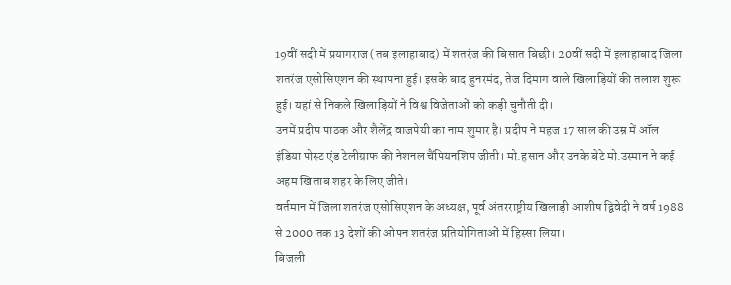19वीं सदी में प्रयागराज (तब इलाहाबाद) में शतरंज की बिसात बिछी। 20वीं सदी में इलाहाबाद जिला शतरंज एसोसिएशन की स्थापना हुई। इसके बाद हुनरमंद, तेज दिमाग वाले खिलाड़ियों की तलाश शुरू हुई। यहां से निकले खिलाड़ियों ने विश्व विजेताओं को कड़ी चुनौती दी।
उनमें प्रदीप पाठक और शैलेंद्र वाजपेयी का नाम शुमार है। प्रदीप ने महज 17 साल की उम्र में ऑल इंडिया पोस्ट एंड टेलीग्राफ की नेशनल चैंपियनशिप जीती। मो.हसान और उनके बेटे मो.उस्मान ने कई अहम खिताब शहर के लिए जीते।
वर्तमान में जिला शतरंज एसोसिएशन के अध्यक्ष, पूर्व अंतरराष्ट्रीय खिलाड़ी आशीष द्विवेदी ने वर्ष 1988 से 2000 तक 13 देशों की ओपन शतरंज प्रतियोगिताओं में हिस्सा लिया।
बिजली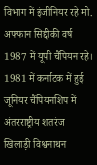विभाग में इंजीनियर रहे मो. अफ्फान सिद्दीकी वर्ष 1987 में यूपी चैंपियन रहे। 1981 में कर्नाटक में हुई जूनियर चैंपियनशिप में अंतरराष्ट्रीय शतरंज खिलाड़ी विश्वनाथन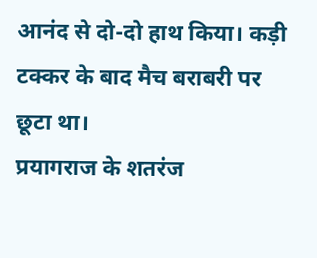आनंद से दो-दो हाथ किया। कड़ी टक्कर के बाद मैच बराबरी पर छूटा था।
प्रयागराज के शतरंज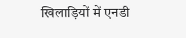खिलाड़ियों में एनडी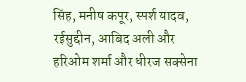सिंह, मनीष कपूर, स्पर्श यादव, रईसुद्दीन, आबिद अली और हरिओम शर्मा और धीरज सक्सेना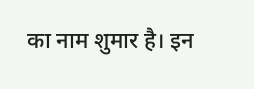का नाम शुमार है। इन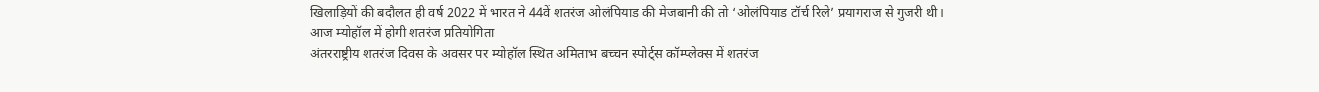खिलाड़ियों की बदौलत ही वर्ष 2022 में भारत ने 44वें शतरंज ओलंपियाड की मेजबानी की तो ‘ओलंपियाड टॉर्च रिले’ प्रयागराज से गुजरी थी।
आज म्योहॉल में होगी शतरंज प्रतियोगिता
अंतरराष्ट्रीय शतरंज दिवस के अवसर पर म्योहॉल स्थित अमिताभ बच्चन स्पोर्ट्स कॉम्प्लेक्स में शतरंज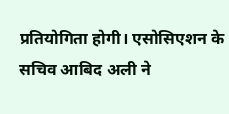प्रतियोगिता होगी। एसोसिएशन के सचिव आबिद अली ने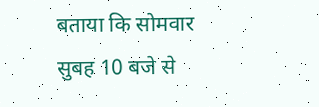बताया कि सोमवार सुबह 10 बजे से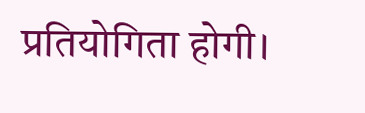प्रतियोगिता होगी।